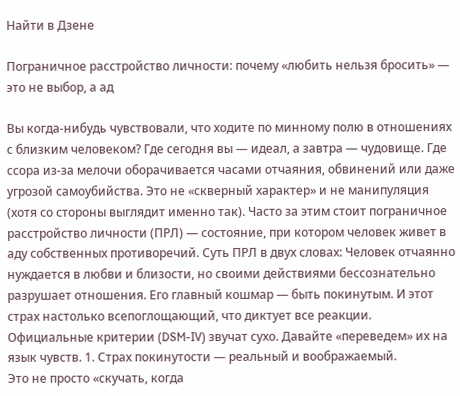Найти в Дзене

Пограничное расстройство личности: почему «любить нельзя бросить» — это не выбор, а ад

Вы когда-нибудь чувствовали, что ходите по минному полю в отношениях с близким человеком? Где сегодня вы — идеал, а завтра — чудовище. Где ссора из-за мелочи оборачивается часами отчаяния, обвинений или даже угрозой самоубийства. Это не «скверный характер» и не манипуляция (хотя со стороны выглядит именно так). Часто за этим стоит пограничное расстройство личности (ПРЛ) — состояние, при котором человек живет в аду собственных противоречий. Суть ПРЛ в двух словах: Человек отчаянно нуждается в любви и близости, но своими действиями бессознательно разрушает отношения. Его главный кошмар — быть покинутым. И этот страх настолько всепоглощающий, что диктует все реакции. Официальные критерии (DSM-IV) звучат сухо. Давайте «переведем» их на язык чувств. 1. Страх покинутости — реальный и воображаемый.
Это не просто «скучать, когда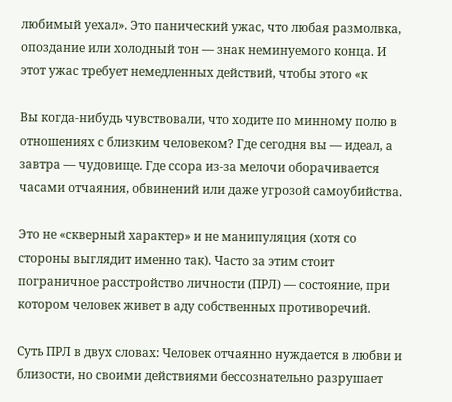любимый уехал». Это панический ужас, что любая размолвка, опоздание или холодный тон — знак неминуемого конца. И этот ужас требует немедленных действий, чтобы этого «к

Вы когда-нибудь чувствовали, что ходите по минному полю в отношениях с близким человеком? Где сегодня вы — идеал, а завтра — чудовище. Где ссора из-за мелочи оборачивается часами отчаяния, обвинений или даже угрозой самоубийства.

Это не «скверный характер» и не манипуляция (хотя со стороны выглядит именно так). Часто за этим стоит пограничное расстройство личности (ПРЛ) — состояние, при котором человек живет в аду собственных противоречий.

Суть ПРЛ в двух словах: Человек отчаянно нуждается в любви и близости, но своими действиями бессознательно разрушает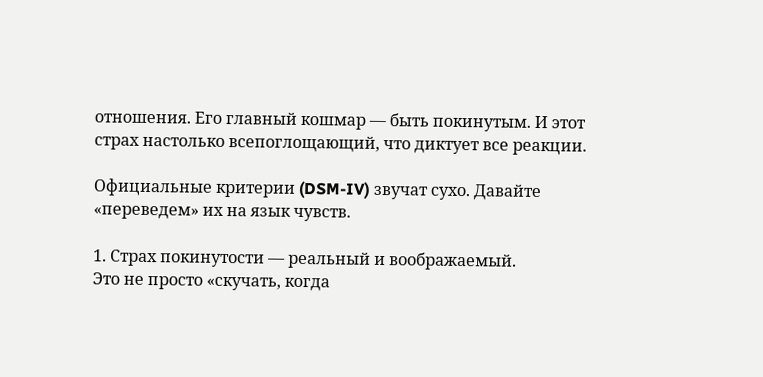отношения. Его главный кошмар — быть покинутым. И этот страх настолько всепоглощающий, что диктует все реакции.

Официальные критерии (DSM-IV) звучат сухо. Давайте «переведем» их на язык чувств.

1. Страх покинутости — реальный и воображаемый.
Это не просто «скучать, когда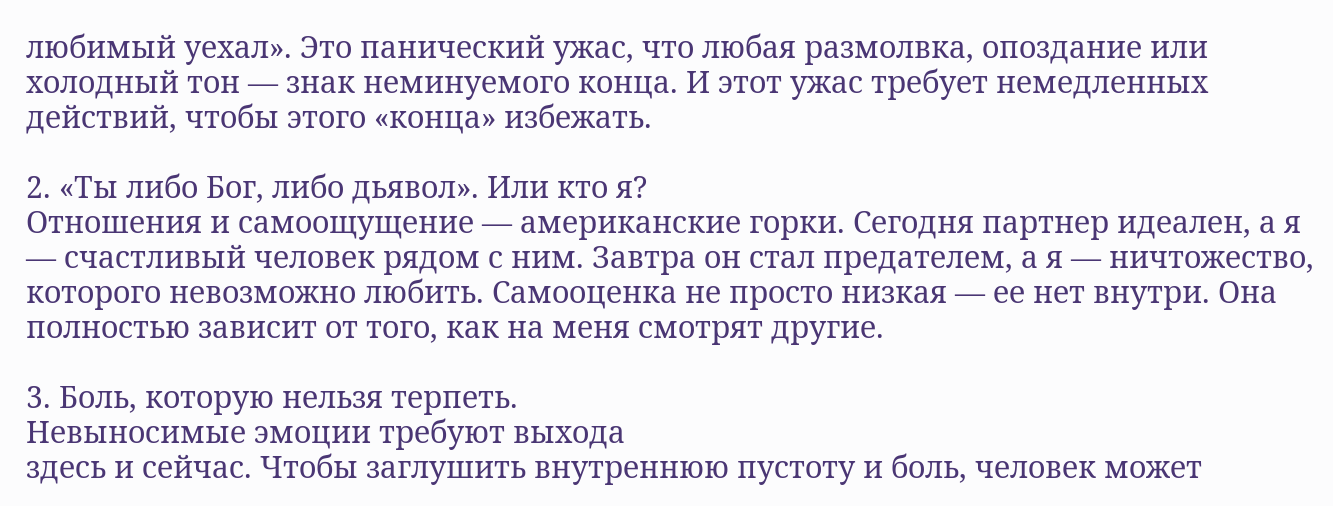любимый уехал». Это панический ужас, что любая размолвка, опоздание или холодный тон — знак неминуемого конца. И этот ужас требует немедленных действий, чтобы этого «конца» избежать.

2. «Ты либо Бог, либо дьявол». Или кто я?
Отношения и самоощущение — американские горки. Сегодня партнер идеален, а я — счастливый человек рядом с ним. Завтра он стал предателем, а я — ничтожество, которого невозможно любить. Самооценка не просто низкая — ее нет внутри. Она полностью зависит от того, как на меня смотрят другие.

3. Боль, которую нельзя терпеть.
Невыносимые эмоции требуют выхода
здесь и сейчас. Чтобы заглушить внутреннюю пустоту и боль, человек может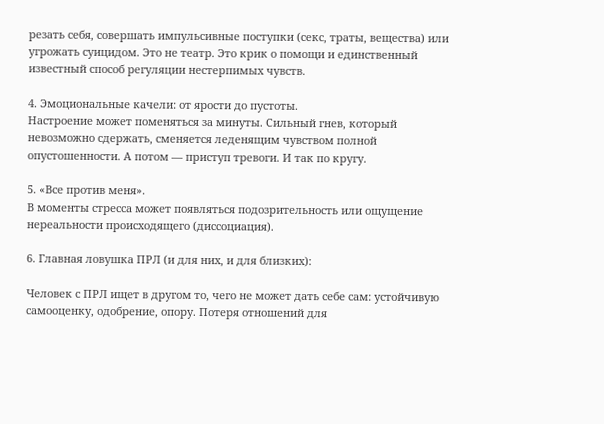резать себя, совершать импульсивные поступки (секс, траты, вещества) или угрожать суицидом. Это не театр. Это крик о помощи и единственный известный способ регуляции нестерпимых чувств.

4. Эмоциональные качели: от ярости до пустоты.
Настроение может поменяться за минуты. Сильный гнев, который невозможно сдержать, сменяется леденящим чувством полной опустошенности. А потом — приступ тревоги. И так по кругу.

5. «Все против меня».
В моменты стресса может появляться подозрительность или ощущение нереальности происходящего (диссоциация).

6. Главная ловушка ПРЛ (и для них, и для близких):

Человек с ПРЛ ищет в другом то, чего не может дать себе сам: устойчивую самооценку, одобрение, опору. Потеря отношений для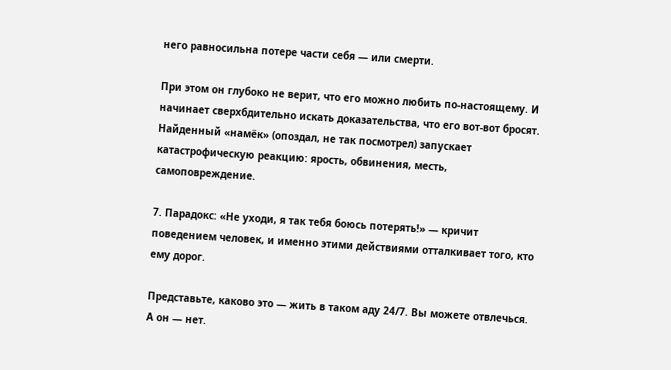него равносильна потере части себя — или смерти.

При этом он глубоко не верит, что его можно любить по-настоящему. И начинает сверхбдительно искать доказательства, что его вот-вот бросят. Найденный «намёк» (опоздал, не так посмотрел) запускает катастрофическую реакцию: ярость, обвинения, месть, самоповреждение.

7. Парадокс: «Не уходи, я так тебя боюсь потерять!» — кричит поведением человек, и именно этими действиями отталкивает того, кто ему дорог.

Представьте, каково это — жить в таком аду 24/7. Вы можете отвлечься. А он — нет.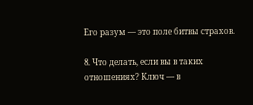Его разум — это поле битвы страхов.

8. Что делать, если вы в таких отношениях? Ключ — в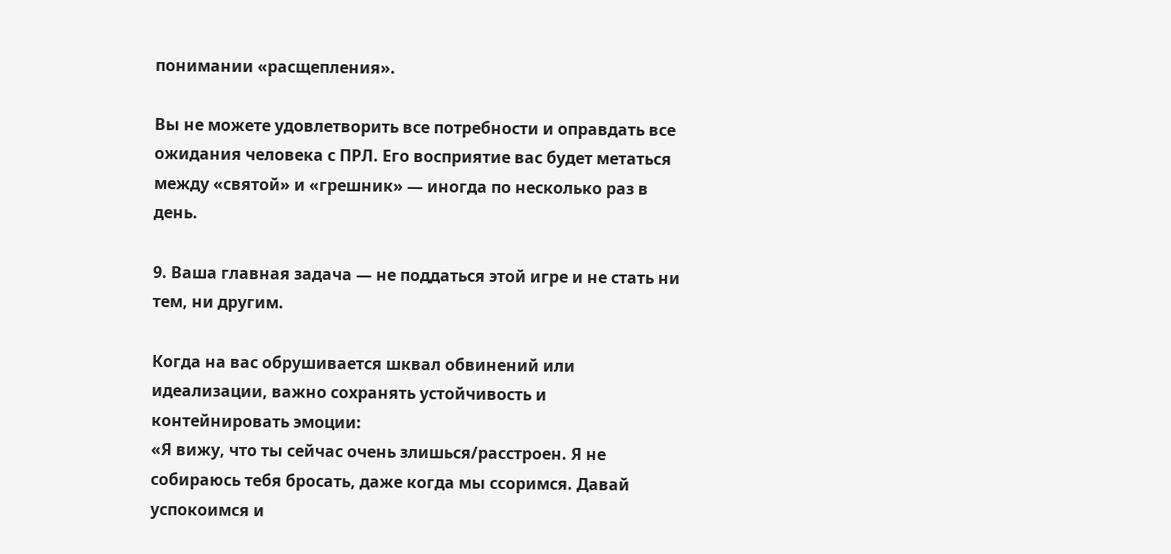понимании «расщепления».

Вы не можете удовлетворить все потребности и оправдать все ожидания человека с ПРЛ. Его восприятие вас будет метаться между «святой» и «грешник» — иногда по несколько раз в день.

9. Ваша главная задача — не поддаться этой игре и не стать ни тем, ни другим.

Когда на вас обрушивается шквал обвинений или идеализации, важно сохранять устойчивость и контейнировать эмоции:
«Я вижу, что ты сейчас очень злишься/расстроен. Я не собираюсь тебя бросать, даже когда мы ссоримся. Давай успокоимся и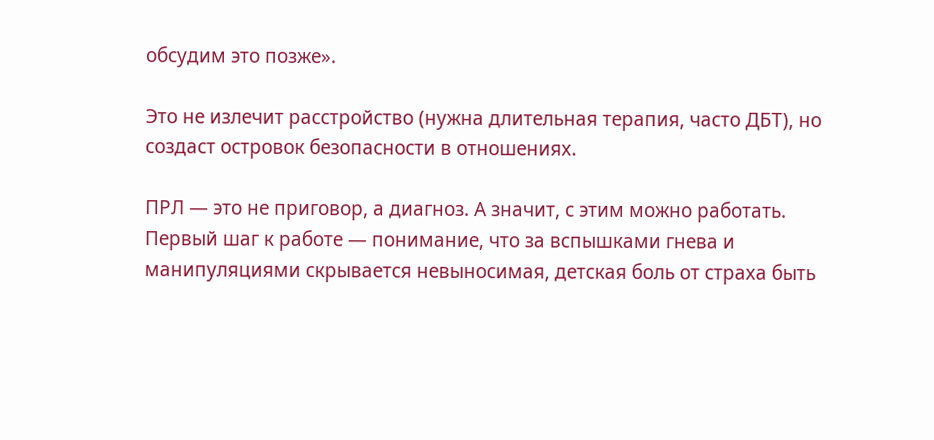обсудим это позже».

Это не излечит расстройство (нужна длительная терапия, часто ДБТ), но создаст островок безопасности в отношениях.

ПРЛ — это не приговор, а диагноз. А значит, с этим можно работать. Первый шаг к работе — понимание, что за вспышками гнева и манипуляциями скрывается невыносимая, детская боль от страха быть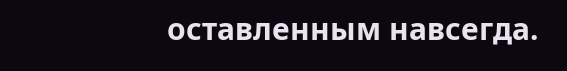оставленным навсегда.